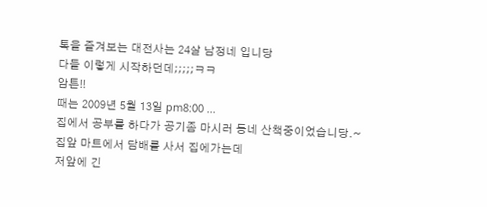톡을 즐겨보는 대전사는 24살 남정네 입니당
다들 이렇게 시작하던데;;;;;ㅋㅋ
암튼!!
때는 2009년 5월 13일 pm8:00 ...
집에서 공부를 하다가 공기좀 마시러 동네 산책중이었습니당.~
집앞 마트에서 담배를 사서 집에가는데
저앞에 긴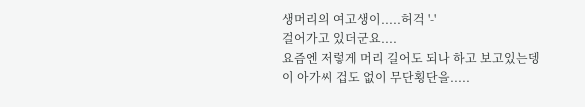생머리의 여고생이.....허걱 '-'
걸어가고 있더군요....
요즘엔 저렇게 머리 길어도 되나 하고 보고있는뎅
이 아가씨 겁도 없이 무단횡단을.....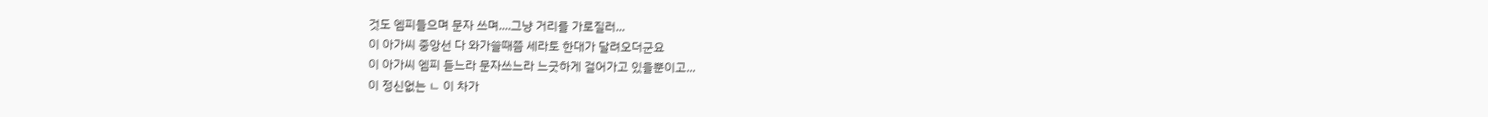것도 엠피들으며 문자 쓰며....그냥 거리를 가로질러...
이 아가씨 중앙선 다 와가쓸때쯤 세라토 한대가 달려오더군요
이 아가씨 엠피 듣느라 문자쓰느라 느긋하게 걸어가고 있을뿐이고...
이 정신없는 ㄴ 이 차가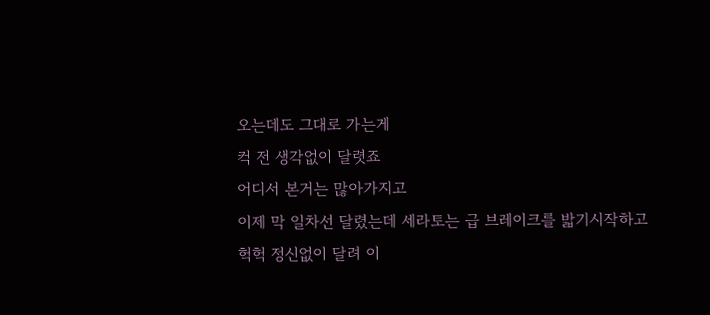오는데도 그대로 가는게
컥 전 생각없이 달렷죠
어디서 본거는 많아가지고
이제 막 일차선 달렸는데 세라토는 급 브레이크를 밟기시작하고
헉헉 정신없이 달려 이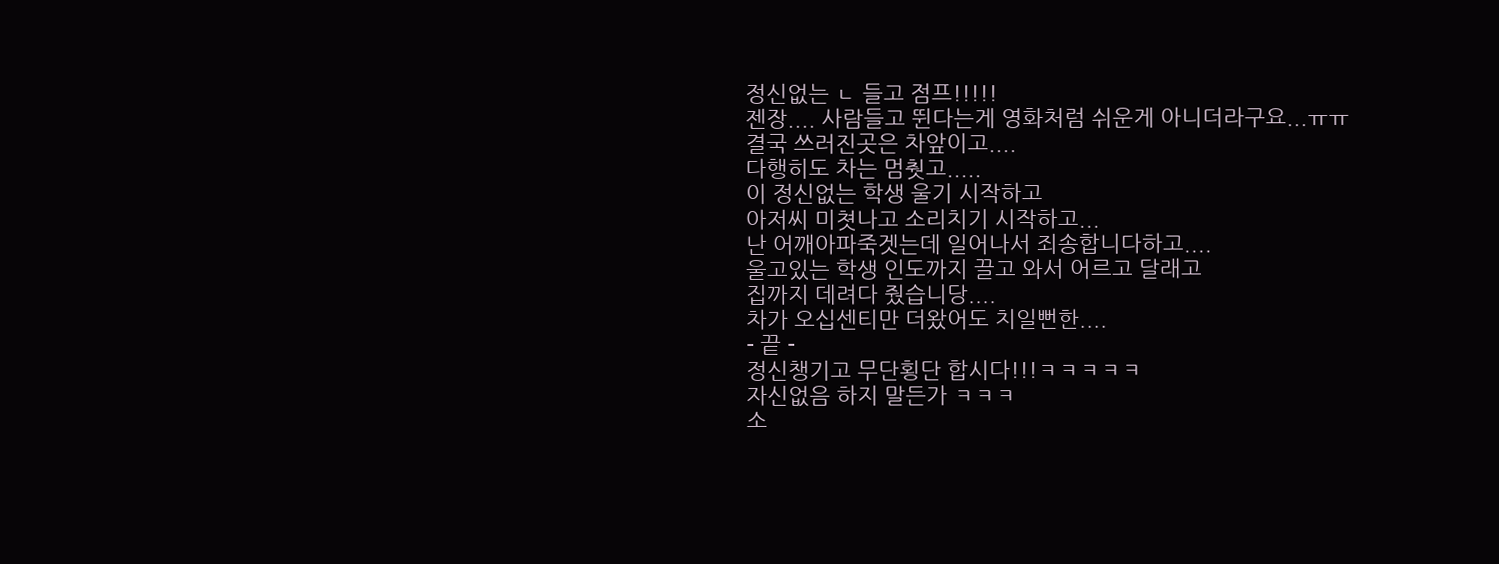정신없는 ㄴ 들고 점프!!!!!
젠장.... 사람들고 뛴다는게 영화처럼 쉬운게 아니더라구요...ㅠㅠ
결국 쓰러진곳은 차앞이고....
다행히도 차는 멈췃고.....
이 정신없는 학생 울기 시작하고
아저씨 미쳣나고 소리치기 시작하고...
난 어깨아파죽겟는데 일어나서 죄송합니다하고....
울고있는 학생 인도까지 끌고 와서 어르고 달래고
집까지 데려다 줬습니당....
차가 오십센티만 더왔어도 치일뻔한....
- 끝 -
정신챙기고 무단횡단 합시다!!!ㅋㅋㅋㅋㅋ
자신없음 하지 말든가 ㅋㅋㅋ
소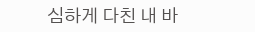심하게 다친 내 바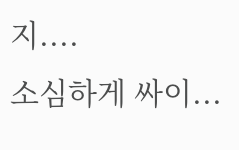지....
소심하게 싸이...